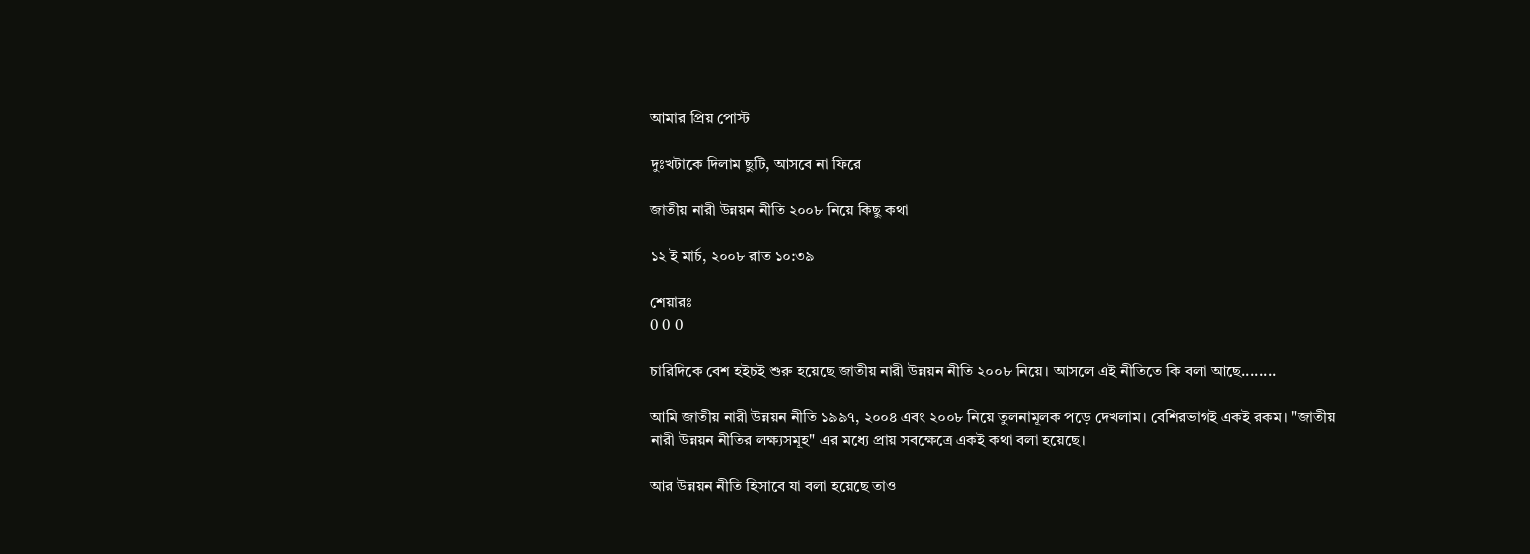আমার প্রিয় পোস্ট

দুঃখটাকে দিলাম ছুটি, আসবে না ফিরে

জাতীয় নারী উন্নয়ন নীতি ২০০৮ নিয়ে কিছু কথা

১২ ই মার্চ, ২০০৮ রাত ১০:৩৯

শেয়ারঃ
0 0 0

চারিদিকে বেশ হইচই শুরু হয়েছে জাতীয় নারী উন্নয়ন নীতি ২০০৮ নিয়ে। আসলে এই নীতিতে কি বলা আছে........

আমি জাতীয় নারী উন্নয়ন নীতি ১৯৯৭, ২০০৪ এবং ২০০৮ নিয়ে তুলনামূলক পড়ে দেখলাম। বেশিরভাগই একই রকম। "জাতীয় নারী উন্নয়ন নীতির লক্ষ্যসমূহ" এর মধ্যে প্রায় সবক্ষেত্রে একই কথা বলা হয়েছে।

আর উন্নয়ন নীতি হিসাবে যা বলা হয়েছে তাও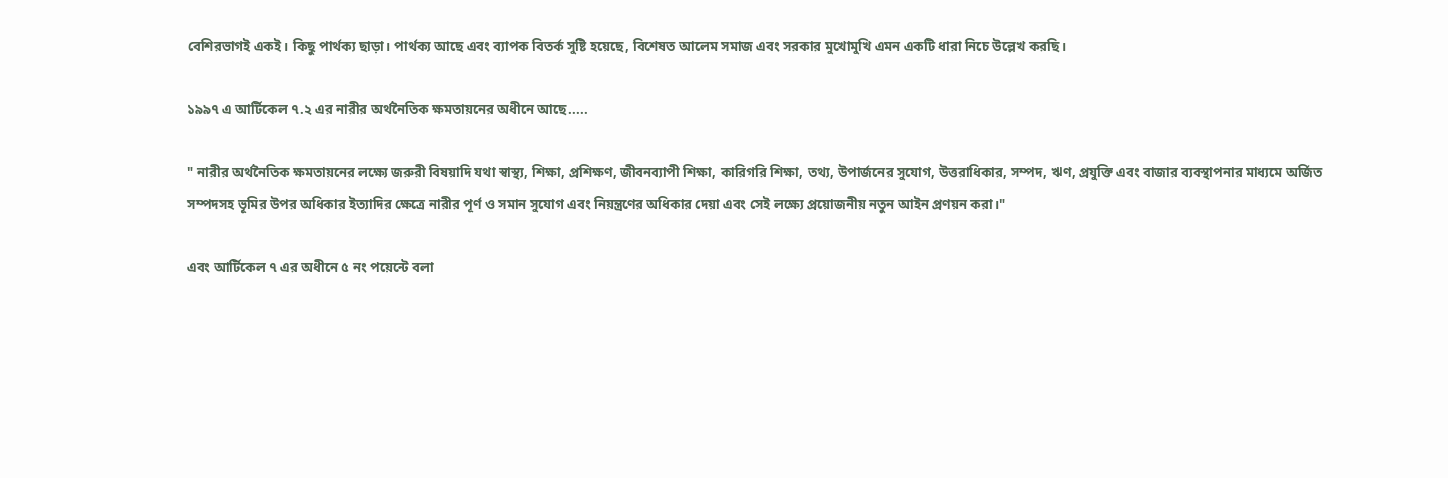বেশিরভাগই একই। কিছু পার্থক্য ছাড়া। পার্থক্য আছে এবং ব্যাপক বিতর্ক সুষ্টি হয়েছে, বিশেষত আলেম সমাজ এবং সরকার মুখোমুখি এমন একটি ধারা নিচে উল্লেখ করছি।

১৯৯৭ এ আর্টিকেল ৭.২ এর নারীর অর্থনৈতিক ক্ষমতায়নের অধীনে আছে.....

" নারীর অর্থনৈতিক ক্ষমতায়নের লক্ষ্যে জরুরী বিষয়াদি যথা স্বাস্থ্য, শিক্ষা, প্রশিক্ষণ, জীবনব্যাপী শিক্ষা, কারিগরি শিক্ষা, তথ্য, উপার্জনের সুযোগ, উত্তরাধিকার, সম্পদ, ঋণ, প্রযুক্তি এবং বাজার ব্যবস্থাপনার মাধ্যমে অর্জিত সম্পদসহ ভূমির উপর অধিকার ইত্যাদির ক্ষেত্রে নারীর প‌ূর্ণ ও সমান সুযোগ এবং নিয়ন্ত্রণের অধিকার দেয়া এবং সেই লক্ষ্যে প্রয়োজনীয় নতুন আইন প্রণয়ন করা।"

এবং আর্টিকেল ৭ এর অধীনে ৫ নং পয়েন্টে বলা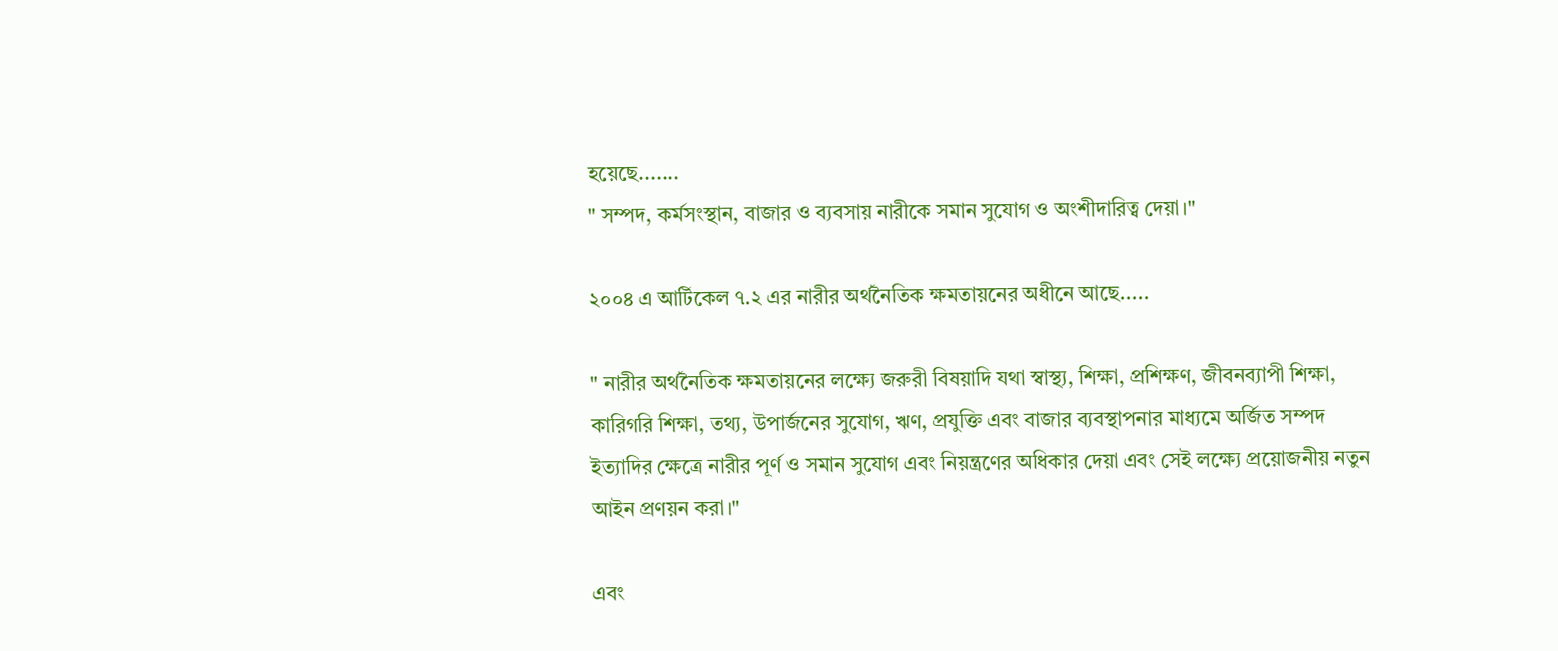হয়েছে.......
" সম্পদ, কর্মসংস্থান, বাজার ও ব্যবসায় নারীকে সমান সুযোগ ও অংশীদারিত্ব দেয়া।"

২০০৪ এ আর্টিকেল ৭.২ এর নারীর অর্থনৈতিক ক্ষমতায়নের অধীনে আছে.....

" নারীর অর্থনৈতিক ক্ষমতায়নের লক্ষ্যে জরুরী বিষয়াদি যথা স্বাস্থ্য, শিক্ষা, প্রশিক্ষণ, জীবনব্যাপী শিক্ষা, কারিগরি শিক্ষা, তথ্য, উপার্জনের সুযোগ, ঋণ, প্রযুক্তি এবং বাজার ব্যবস্থাপনার মাধ্যমে অর্জিত সম্পদ ইত্যাদির ক্ষেত্রে নারীর প‌ূর্ণ ও সমান সুযোগ এবং নিয়ন্ত্রণের অধিকার দেয়া এবং সেই লক্ষ্যে প্রয়োজনীয় নতুন আইন প্রণয়ন করা।"

এবং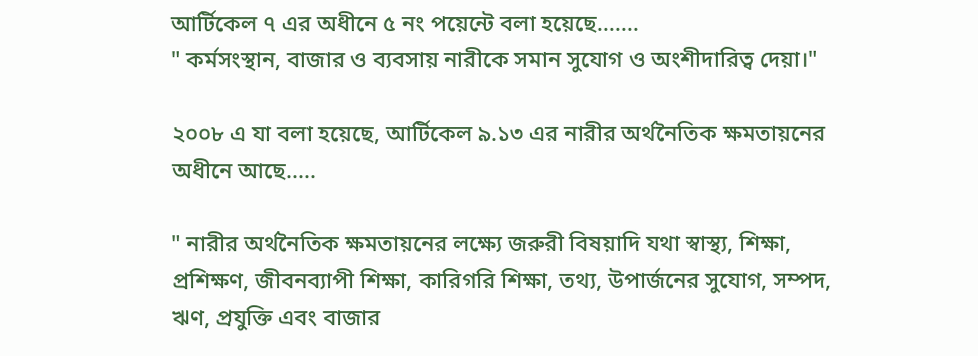আর্টিকেল ৭ এর অধীনে ৫ নং পয়েন্টে বলা হয়েছে.......
" কর্মসংস্থান, বাজার ও ব্যবসায় নারীকে সমান সুযোগ ও অংশীদারিত্ব দেয়া।"

২০০৮ এ যা বলা হয়েছে, আর্টিকেল ৯.১৩ এর নারীর অর্থনৈতিক ক্ষমতায়নের অধীনে আছে.....

" নারীর অর্থনৈতিক ক্ষমতায়নের লক্ষ্যে জরুরী বিষয়াদি যথা স্বাস্থ্য, শিক্ষা, প্রশিক্ষণ, জীবনব্যাপী শিক্ষা, কারিগরি শিক্ষা, তথ্য, উপার্জনের সুযোগ, সম্পদ, ঋণ, প্রযুক্তি এবং বাজার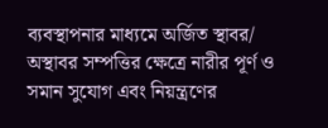ব্যবস্থাপনার মাধ্যমে অর্জিত স্থাবর/ অস্থাবর সম্পত্তির ক্ষেত্রে নারীর প‌ূর্ণ ও সমান সুযোগ এবং নিয়ন্ত্রণের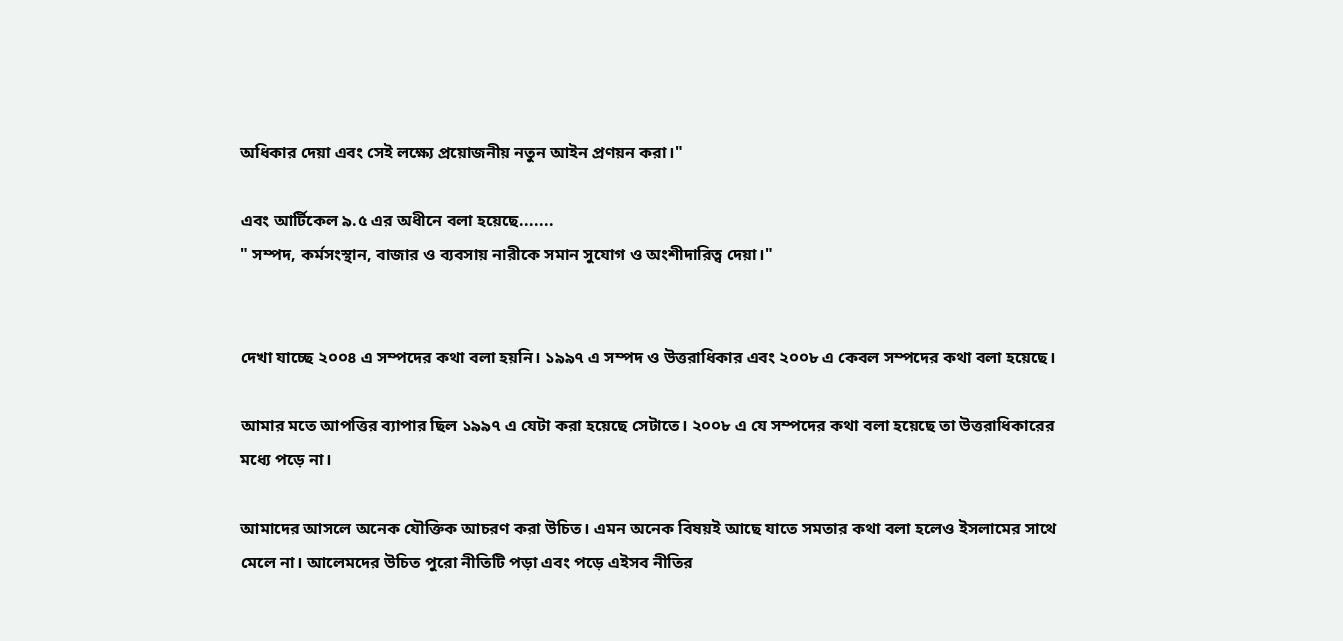অধিকার দেয়া এবং সেই লক্ষ্যে প্রয়োজনীয় নতুন আইন প্রণয়ন করা।"

এবং আর্টিকেল ৯.৫ এর অধীনে বলা হয়েছে.......
" সম্পদ, কর্মসংস্থান, বাজার ও ব্যবসায় নারীকে সমান সুযোগ ও অংশীদারিত্ব দেয়া।"


দেখা যাচ্ছে ২০০৪ এ সম্পদের কথা বলা হয়নি। ১৯৯৭ এ সম্পদ ও উত্তরাধিকার এবং ২০০৮ এ কেবল সম্পদের কথা বলা হয়েছে।

আমার মতে আপত্তির ব্যাপার ছিল ১৯৯৭ এ যেটা করা হয়েছে সেটাতে। ২০০৮ এ যে সম্পদের কথা বলা হয়েছে তা উত্তরাধিকারের মধ্যে পড়ে না।

আমাদের আসলে অনেক যৌক্তিক আচরণ করা উচিত। এমন অনেক বিষয়ই আছে যাতে সমতার কথা বলা হলেও ইসলামের সাথে মেলে না। আলেমদের উচিত পুরো নীতিটি পড়া এবং পড়ে এইসব নীতির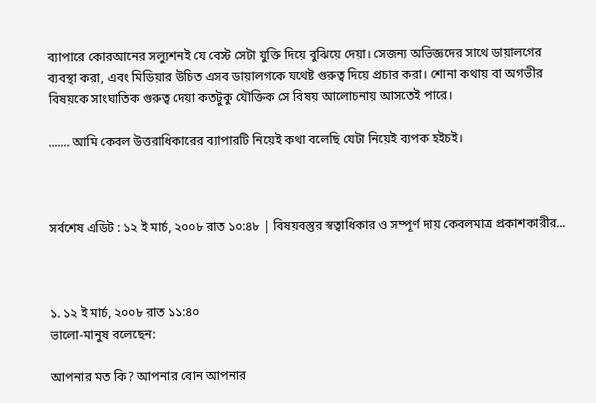ব্যাপারে কোরআনের সল্যুশনই যে বেস্ট সেটা যুক্তি দিয়ে বুঝিয়ে দেয়া। সেজন্য অভিজ্ঞদের সাথে ডায়ালগের ব্যবস্থা করা, এবং মিডিয়ার উচিত এসব ডায়ালগকে যথেষ্ট গুরুত্ব দিয়ে প্রচার করা। শোনা কথায় বা অগভীর বিষয়কে সাংঘাতিক গুরুত্ব দেয়া কতটুকু যৌক্তিক সে বিষয় আলোচনায় আসতেই পারে।

....... আমি কেবল উত্তরাধিকারের ব্যাপারটি নিয়েই কথা বলেছি যেটা নিয়েই ব্যপক হইচই।



সর্বশেষ এডিট : ১২ ই মার্চ, ২০০৮ রাত ১০:৪৮ | বিষয়বস্তুর স্বত্বাধিকার ও সম্পূর্ণ দায় কেবলমাত্র প্রকাশকারীর...



১. ১২ ই মার্চ, ২০০৮ রাত ১১:৪০
ভালো-মানুষ বলেছেন:

আপনার মত কি? আপনার বোন আপনার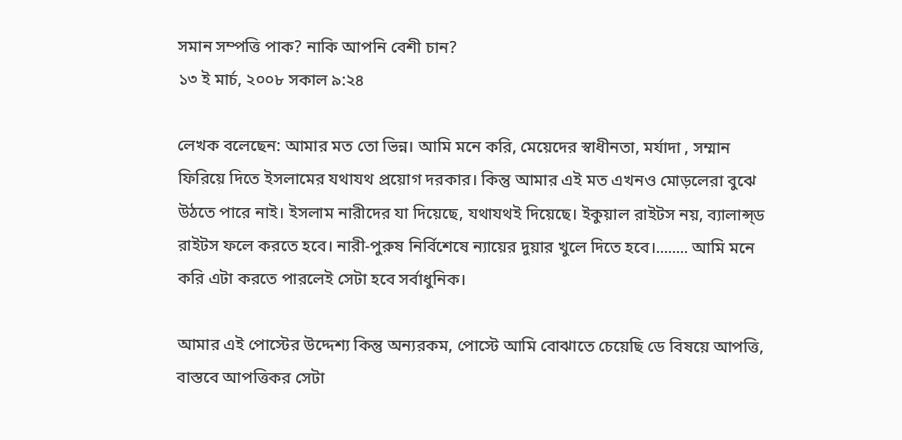সমান সম্পত্তি পাক? নাকি আপনি বেশী চান?
১৩ ই মার্চ, ২০০৮ সকাল ৯:২৪

লেখক বলেছেন: আমার মত তো ভিন্ন। আমি মনে করি, মেয়েদের স্বাধীনতা, মর্যাদা , সম্মান ফিরিয়ে দিতে ইসলামের যথাযথ প্রয়োগ দরকার। কিন্তু আমার এই মত এখনও মোড়লেরা বুঝে উঠতে পারে নাই। ইসলাম নারীদের যা দিয়েছে, যথাযথই দিয়েছে। ইকুয়াল রাইটস নয়, ব্যালান্স্ড রাইটস ফলে করতে হবে। নারী-পুরুষ নির্বিশেষে ন্যায়ের দুয়ার খুলে দিতে হবে।........ আমি মনে করি এটা করতে পারলেই সেটা হবে সর্বাধুনিক।

আমার এই পোস্টের উদ্দেশ্য কিন্তু অন্যরকম, পোস্টে আমি বোঝাতে চেয়েছি ডে বিষয়ে আপত্তি, বাস্তবে আপত্তিকর সেটা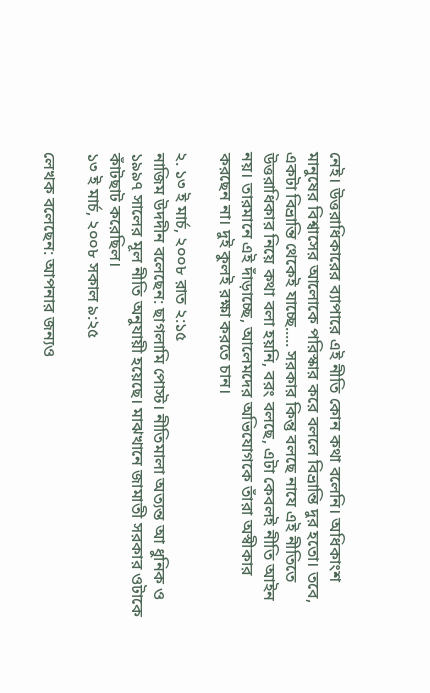নেই। উত্তরাধিকারের ব্যাপারে এই নীতি কোন কথা বলেনি। অধিকাংশ মানুষের বিশ্বাসের আলোকে পরিস্কার করে বললে বিভ্রান্তি দুর হতো। তবে, একটা বিভ্রান্তি থেকেই যাচ্ছে..... সরকার কিন্তু বলছে নাযে এই নীতিতে উত্তরাধিকার নিয়ে কথা বলা হয়নি, বরং বলছে, এটা কেবলই নীতি আইন নয়। তারমানে এই দাঁড়াচ্ছে, আলেমদের অভিযোগকে তাঁরা অস্বীকার করছেন না। দুই কুলই রক্ষা করতে চান।

২. ১৩ ই মার্চ, ২০০৮ রাত ২:১৫
নাজিম উদদীন বলেছেন: ছাগলামি পোস্ট। নীতিমালা অত্যন্ত আ ধুনিক ও ১৯৯৭ সালের মূল নীতি অনুযায়ী হয়েছে। মাঝখানে জামাতী সরকার ওটাকে কাঁটছাট করেছিল।
১৩ ই মার্চ, ২০০৮ সকাল ৯:২৫

লেখক বলেছেন: আপনার জন্যও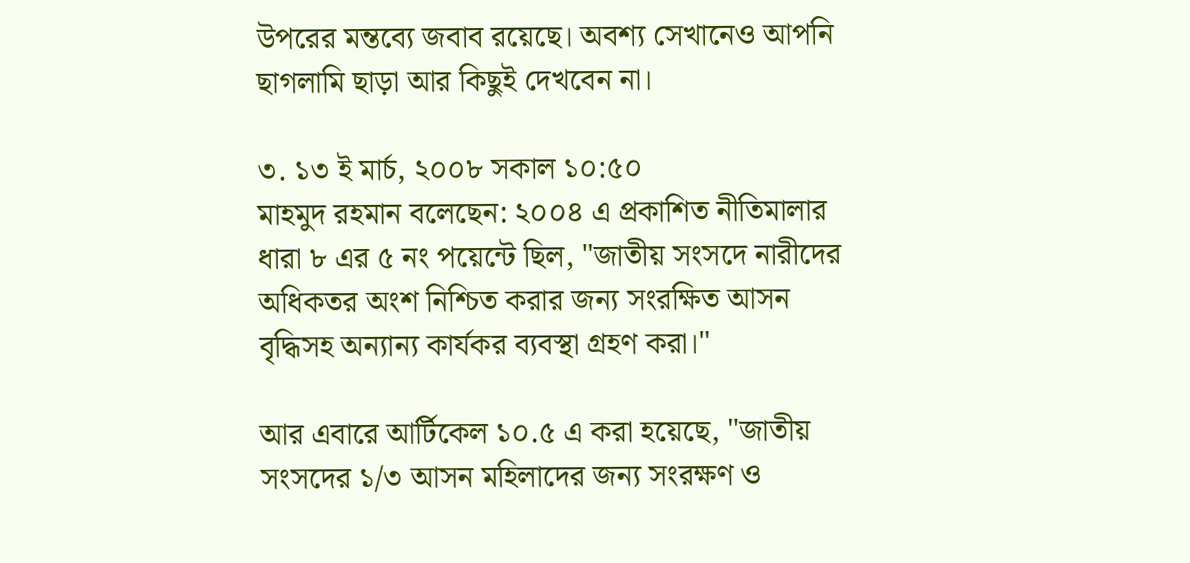উপরের মন্তব্যে জবাব রয়েছে। অবশ্য সেখানেও আপনি ছাগলামি ছাড়া আর কিছুই দেখবেন না।

৩. ১৩ ই মার্চ, ২০০৮ সকাল ১০:৫০
মাহমুদ রহমান বলেছেন: ২০০৪ এ প্রকাশিত নীতিমালার ধারা ৮ এর ৫ নং পয়েন্টে ছিল, "জাতীয় সংসদে নারীদের অধিকতর অংশ নিশ্চিত করার জন্য সংরক্ষিত আসন বৃদ্ধিসহ অন্যান্য কার্যকর ব্যবস্থা গ্রহণ করা।"

আর এবারে আর্টিকেল ১০.৫ এ করা হয়েছে, "জাতীয় সংসদের ১/৩ আসন মহিলাদের জন্য সংরক্ষণ ও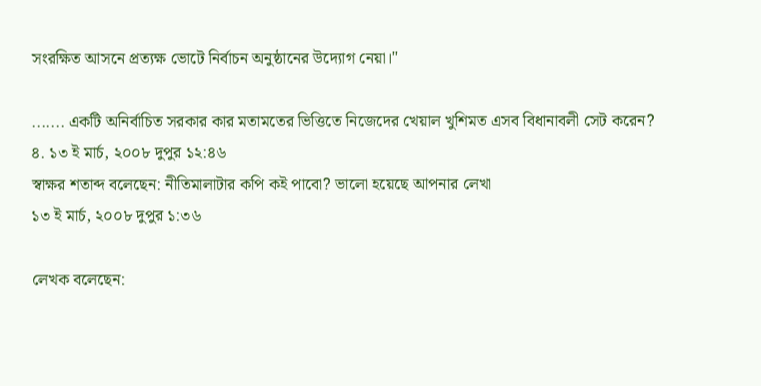সংরক্ষিত আসনে প্রত্যক্ষ ভোটে নির্বাচন অনুষ্ঠানের উদ্যোগ নেয়া।"

....... একটি অনির্বাচিত সরকার কার মতামতের ভিত্তিতে নিজেদের খেয়াল খুশিমত এসব বিধানাবলী সেট করেন?
৪. ১৩ ই মার্চ, ২০০৮ দুপুর ১২:৪৬
স্বাক্ষর শতাব্দ বলেছেন: নীতিমালাটার কপি কই পাবো? ভালো হয়েছে আপনার লেখা
১৩ ই মার্চ, ২০০৮ দুপুর ১:৩৬

লেখক বলেছেন: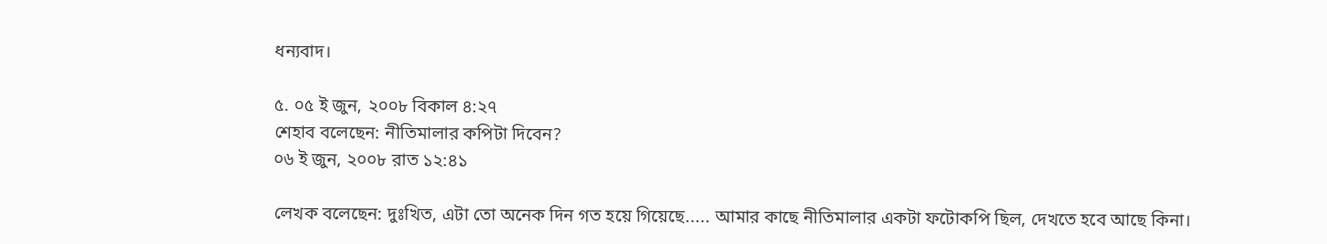ধন্যবাদ।

৫. ০৫ ই জুন, ২০০৮ বিকাল ৪:২৭
শেহাব বলেছেন: নীতিমালার কপিটা দিবেন?
০৬ ই জুন, ২০০৮ রাত ১২:৪১

লেখক বলেছেন: দুঃখিত, এটা তো অনেক দিন গত হয়ে গিয়েছে..... আমার কাছে নীতিমালার একটা ফটোকপি ছিল, দেখতে হবে আছে কিনা।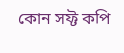কোন সফ্ট কপি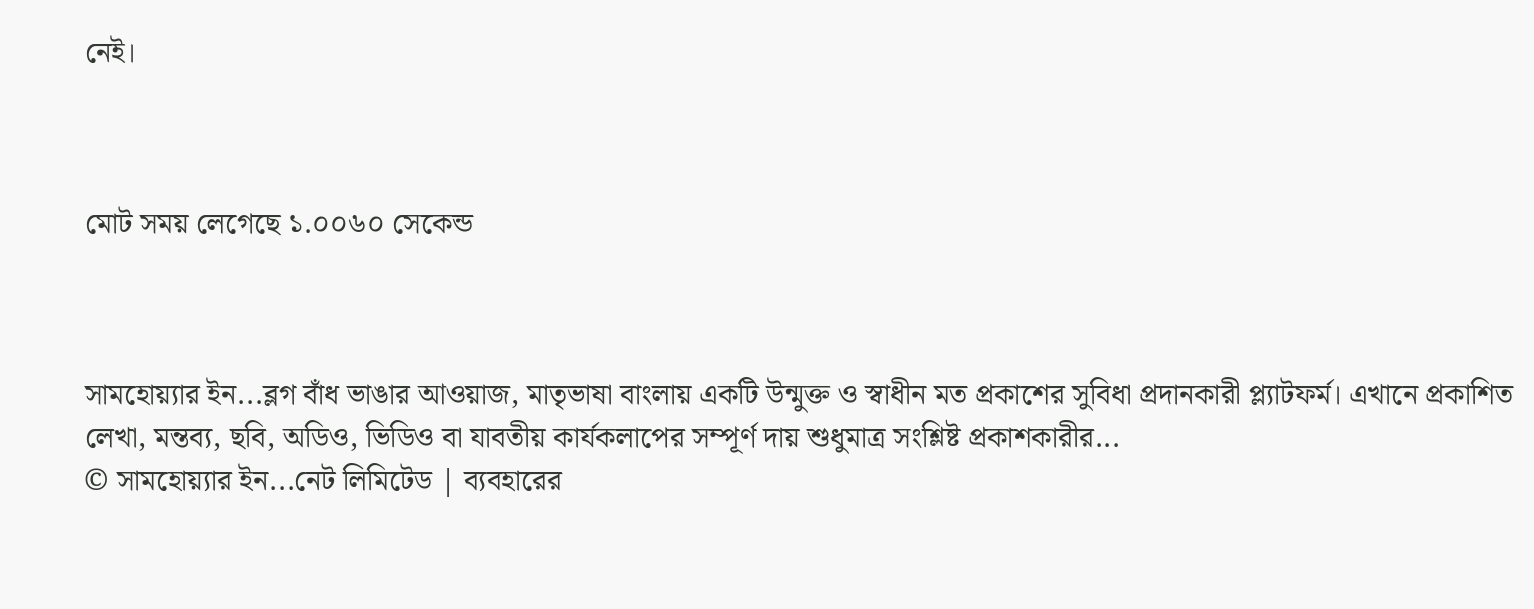নেই।



মোট সময় লেগেছে ১.০০৬০ সেকেন্ড



সামহোয়‍্যার ইন...ব্লগ বাঁধ ভাঙার আওয়াজ, মাতৃভাষা বাংলায় একটি উন্মুক্ত ও স্বাধীন মত প্রকাশের সুবিধা প্রদানকারী প্ল্যাটফর্ম। এখানে প্রকাশিত লেখা, মন্তব‍্য, ছবি, অডিও, ভিডিও বা যাবতীয় কার্যকলাপের সম্পূর্ণ দায় শুধুমাত্র সংশ্লিষ্ট প্রকাশকারীর...
© সামহোয়্যার ইন...নেট লিমিটেড | ব্যবহারের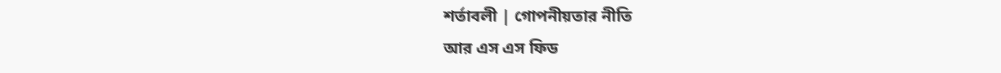শর্তাবলী | গোপনীয়তার নীতি
আর এস এস ফিড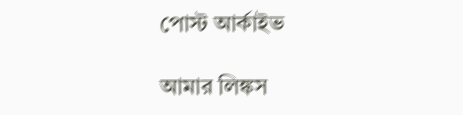পোস্ট আর্কাইভ

আমার লিঙ্কস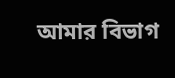আমার বিভাগ